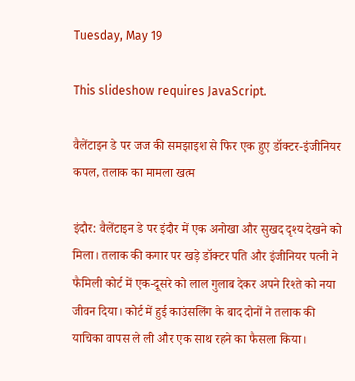Tuesday, May 19

This slideshow requires JavaScript.

वैलेंटाइन डे पर जज की समझाइश से फिर एक हुए डॉक्टर-इंजीनियर कपल, तलाक का मामला खत्म

इंदौर: वैलेंटाइन डे पर इंदौर में एक अनोखा और सुखद दृश्य देखने को मिला। तलाक की कगार पर खड़े डॉक्टर पति और इंजीनियर पत्नी ने फैमिली कोर्ट में एक-दूसरे को लाल गुलाब देकर अपने रिश्ते को नया जीवन दिया। कोर्ट में हुई काउंसलिंग के बाद दोनों ने तलाक की याचिका वापस ले ली और एक साथ रहने का फैसला किया।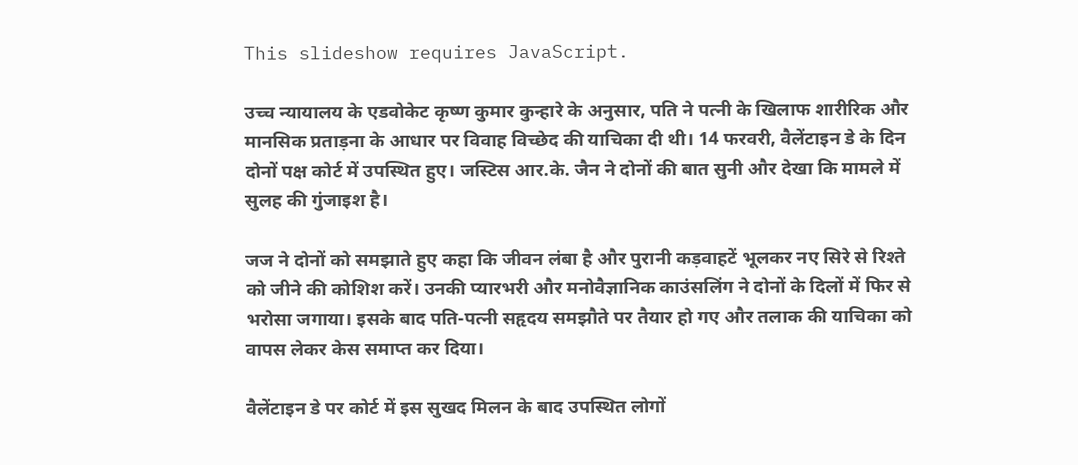This slideshow requires JavaScript.

उच्च न्यायालय के एडवोकेट कृष्ण कुमार कुन्हारे के अनुसार, पति ने पत्नी के खिलाफ शारीरिक और मानसिक प्रताड़ना के आधार पर विवाह विच्छेद की याचिका दी थी। 14 फरवरी, वैलेंटाइन डे के दिन दोनों पक्ष कोर्ट में उपस्थित हुए। जस्टिस आर.के. जैन ने दोनों की बात सुनी और देखा कि मामले में सुलह की गुंजाइश है।

जज ने दोनों को समझाते हुए कहा कि जीवन लंबा है और पुरानी कड़वाहटें भूलकर नए सिरे से रिश्ते को जीने की कोशिश करें। उनकी प्यारभरी और मनोवैज्ञानिक काउंसलिंग ने दोनों के दिलों में फिर से भरोसा जगाया। इसके बाद पति-पत्नी सहृदय समझौते पर तैयार हो गए और तलाक की याचिका को वापस लेकर केस समाप्त कर दिया।

वैलेंटाइन डे पर कोर्ट में इस सुखद मिलन के बाद उपस्थित लोगों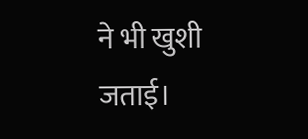ने भी खुशी जताई।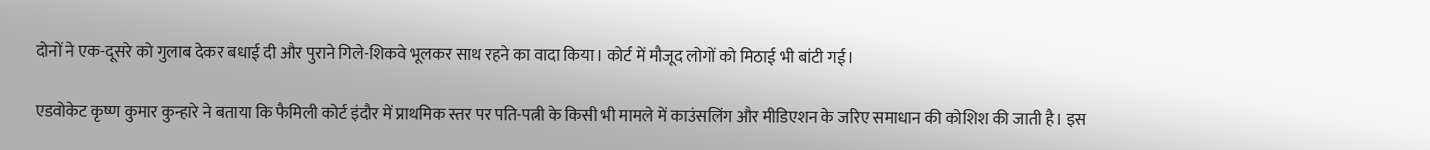दोनों ने एक-दूसरे को गुलाब देकर बधाई दी और पुराने गिले-शिकवे भूलकर साथ रहने का वादा किया। कोर्ट में मौजूद लोगों को मिठाई भी बांटी गई।

एडवोकेट कृष्ण कुमार कुन्हारे ने बताया कि फैमिली कोर्ट इंदौर में प्राथमिक स्तर पर पति-पत्नी के किसी भी मामले में काउंसलिंग और मीडिएशन के जरिए समाधान की कोशिश की जाती है। इस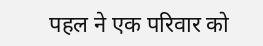पहल ने एक परिवार को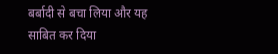बर्बादी से बचा लिया और यह साबित कर दिया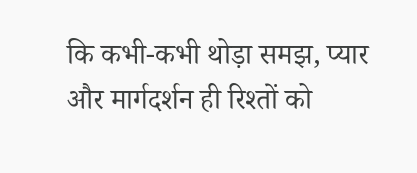कि कभी-कभी थोड़ा समझ, प्यार और मार्गदर्शन ही रिश्तों को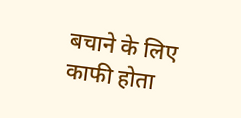बचाने के लिए काफी होता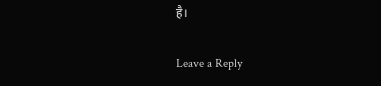है।

Leave a Reply